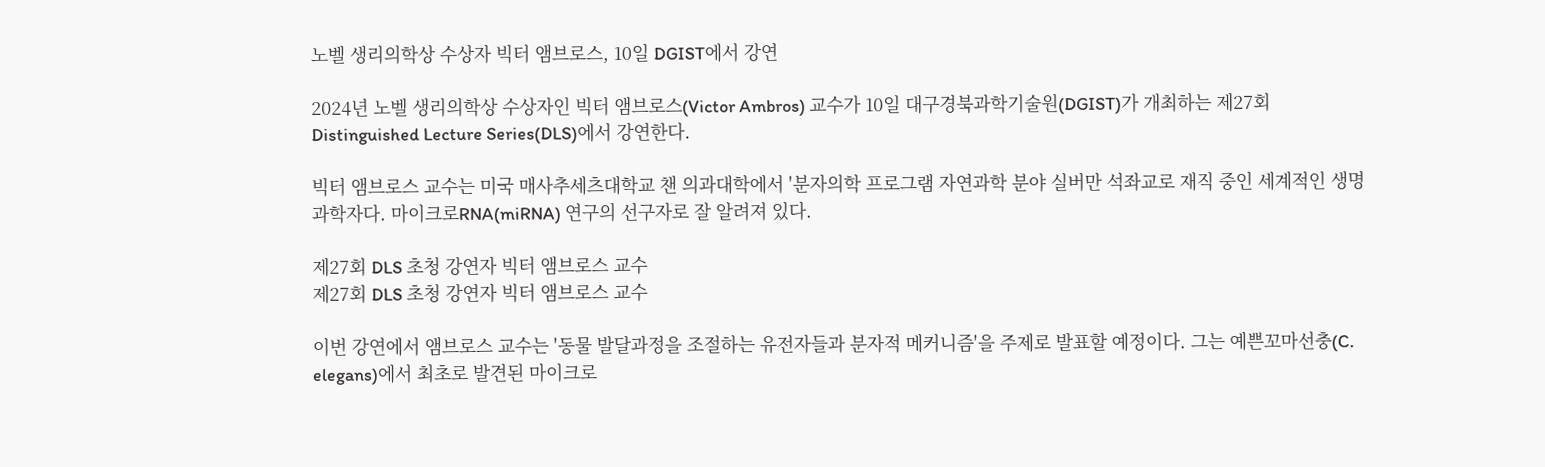노벨 생리의학상 수상자 빅터 앰브로스, 10일 DGIST에서 강연

2024년 노벨 생리의학상 수상자인 빅터 앰브로스(Victor Ambros) 교수가 10일 대구경북과학기술원(DGIST)가 개최하는 제27회 Distinguished Lecture Series(DLS)에서 강연한다.

빅터 앰브로스 교수는 미국 매사추세츠대학교 챈 의과대학에서 '분자의학 프로그램 자연과학 분야 실버만 석좌교로 재직 중인 세계적인 생명과학자다. 마이크로RNA(miRNA) 연구의 선구자로 잘 알려져 있다.

제27회 DLS 초청 강연자 빅터 앰브로스 교수
제27회 DLS 초청 강연자 빅터 앰브로스 교수

이번 강연에서 앰브로스 교수는 '동물 발달과정을 조절하는 유전자들과 분자적 메커니즘'을 주제로 발표할 예정이다. 그는 예쁜꼬마선충(C. elegans)에서 최초로 발견된 마이크로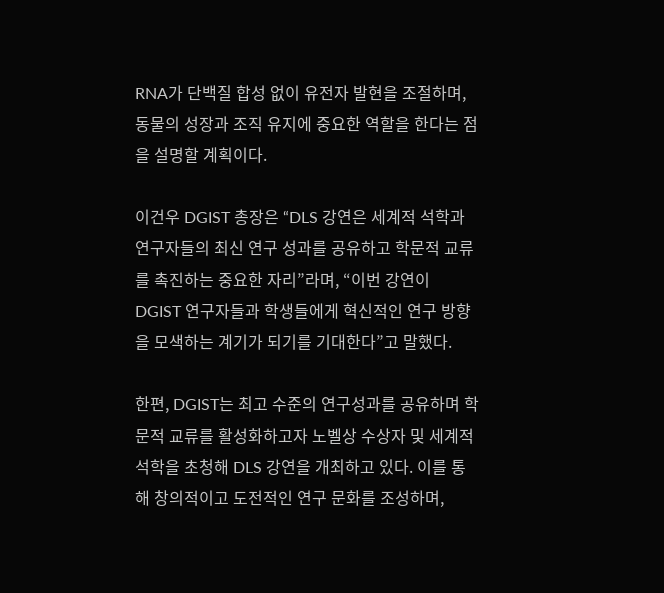RNA가 단백질 합성 없이 유전자 발현을 조절하며, 동물의 성장과 조직 유지에 중요한 역할을 한다는 점을 설명할 계획이다.

이건우 DGIST 총장은 “DLS 강연은 세계적 석학과 연구자들의 최신 연구 성과를 공유하고 학문적 교류를 촉진하는 중요한 자리”라며, “이번 강연이 DGIST 연구자들과 학생들에게 혁신적인 연구 방향을 모색하는 계기가 되기를 기대한다”고 말했다.

한편, DGIST는 최고 수준의 연구성과를 공유하며 학문적 교류를 활성화하고자 노벨상 수상자 및 세계적 석학을 초청해 DLS 강연을 개최하고 있다. 이를 통해 창의적이고 도전적인 연구 문화를 조성하며,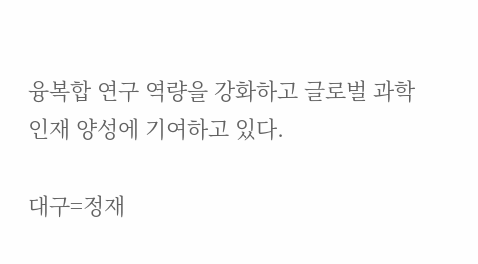융복합 연구 역량을 강화하고 글로벌 과학 인재 양성에 기여하고 있다.

대구=정재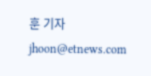훈 기자 jhoon@etnews.com